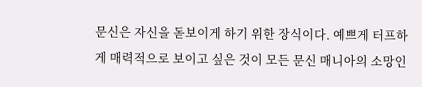문신은 자신을 돋보이게 하기 위한 장식이다. 예쁘게 터프하게 매력적으로 보이고 싶은 것이 모든 문신 매니아의 소망인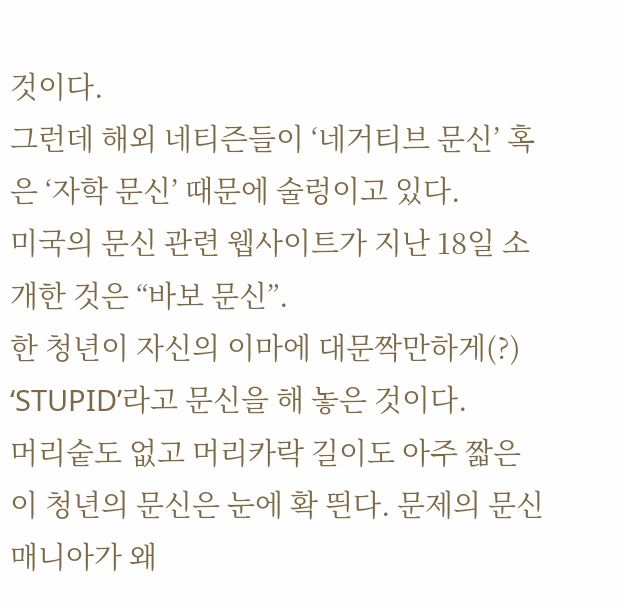것이다.
그런데 해외 네티즌들이 ‘네거티브 문신’ 혹은 ‘자학 문신’ 때문에 술렁이고 있다.
미국의 문신 관련 웹사이트가 지난 18일 소개한 것은 “바보 문신”.
한 청년이 자신의 이마에 대문짝만하게(?) ‘STUPID’라고 문신을 해 놓은 것이다.
머리숱도 없고 머리카락 길이도 아주 짧은 이 청년의 문신은 눈에 확 띈다. 문제의 문신 매니아가 왜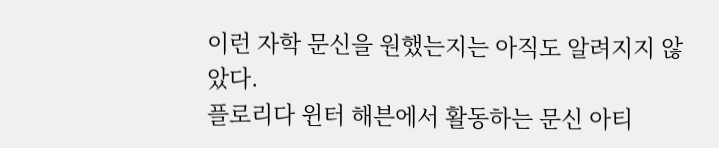이런 자학 문신을 원했는지는 아직도 알려지지 않았다.
플로리다 윈터 해븐에서 활동하는 문신 아티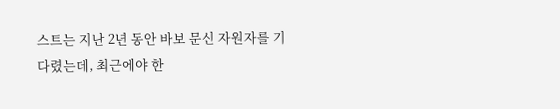스트는 지난 2년 동안 바보 문신 자원자를 기다렸는데, 최근에야 한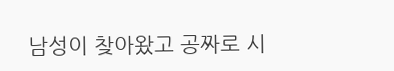남성이 찾아왔고 공짜로 시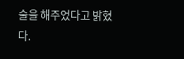술을 해주었다고 밝혔다.